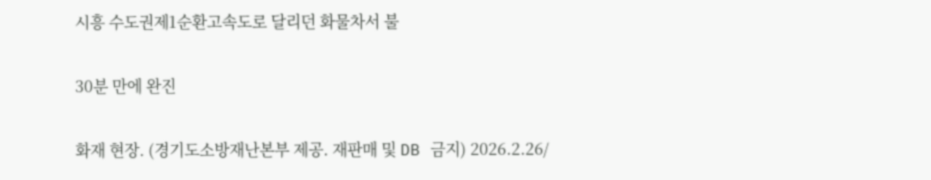시흥 수도권제1순환고속도로 달리던 화물차서 불

30분 만에 완진

화재 현장. (경기도소방재난본부 제공. 재판매 및 DB 금지) 2026.2.26/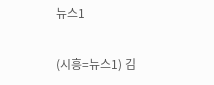뉴스1

(시흥=뉴스1) 김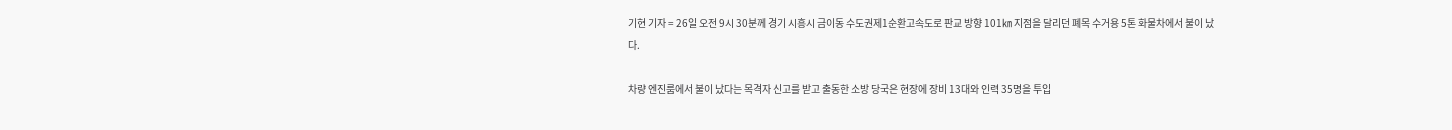기현 기자 = 26일 오전 9시 30분께 경기 시흥시 금이동 수도권제1순환고속도로 판교 방향 101㎞ 지점을 달리던 폐목 수거용 5톤 화물차에서 불이 났다.

차량 엔진룸에서 불이 났다는 목격자 신고를 받고 출동한 소방 당국은 현장에 장비 13대와 인력 35명을 투입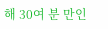해 30여 분 만인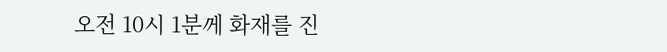오전 10시 1분께 화재를 진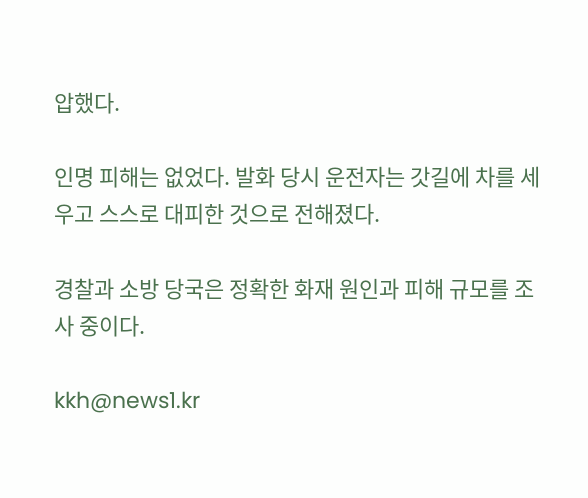압했다.

인명 피해는 없었다. 발화 당시 운전자는 갓길에 차를 세우고 스스로 대피한 것으로 전해졌다.

경찰과 소방 당국은 정확한 화재 원인과 피해 규모를 조사 중이다.

kkh@news1.kr